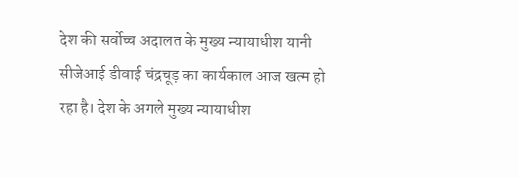देश की सर्वोच्च अदालत के मुख्य न्यायाधीश यानी सीजेआई डीवाई चंद्रचूड़ का कार्यकाल आज खत्म हो रहा है। देश के अगले मुख्य न्यायाधीश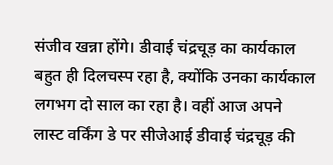संजीव खन्ना होंगे। डीवाई चंद्रचूड़ का कार्यकाल बहुत ही दिलचस्प रहा है, क्योंकि उनका कार्यकाल लगभग दो साल का रहा है। वहीं आज अपने लास्ट वर्किंग डे पर सीजेआई डीवाई चंद्रचूड़ की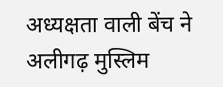अध्यक्षता वाली बेंच ने अलीगढ़ मुस्लिम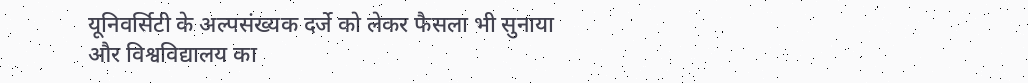यूनिवर्सिटी के अल्पसंख्यक दर्जे को लेकर फैसला भी सुनाया और विश्वविद्यालय का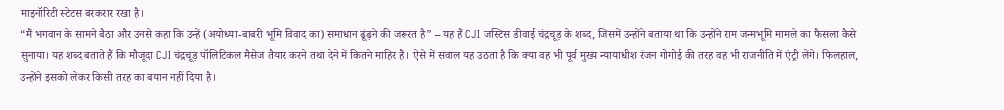माइनॉरिटी स्टेटस बरकरार रखा है।
“मैं भगवान के सामने बैठा और उनसे कहा कि उन्हें (अयोध्या-बाबरी भूमि विवाद का) समाधान ढूंढ़ने की जरूरत है” – यह हैं CJI जस्टिस डीवाई चंद्रचूड़ के शब्द, जिसमें उन्होंने बताया था कि उन्होंने राम जन्मभूमि मामले का फैसला कैसे सुनाया। यह शब्द बताते हैं कि मौजूदा CJI चंद्रचूड़ पॉलिटिकल मैसेज तैयार करने तथा देने में कितने माहिर हैं। ऐसे में सवाल यह उठता है कि क्या वह भी पूर्व मुख्य न्यायाधीश रंजन गोगोई की तरह वह भी राजनीति में एंट्री लेंगे। फिलहाल, उन्होंने इसको लेकर किसी तरह का बयान नहीं दिया है।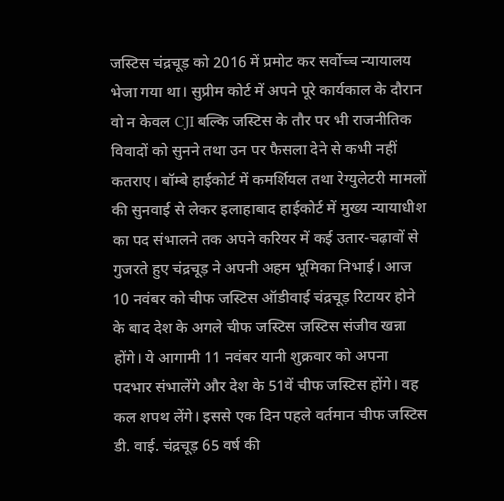जस्टिस चंद्रचूड़ को 2016 में प्रमोट कर सर्वोच्च न्यायालय भेजा गया था। सुप्रीम कोर्ट में अपने पूरे कार्यकाल के दौरान वो न केवल CJI बल्कि जस्टिस के तौर पर भी राजनीतिक विवादों को सुनने तथा उन पर फैसला देने से कभी नहीं कतराए। बॉम्बे हाईकोर्ट में कमर्शियल तथा रेग्युलेटरी मामलों की सुनवाई से लेकर इलाहाबाद हाईकोर्ट में मुख्य न्यायाधीश का पद संभालने तक अपने करियर में कई उतार-चढ़ावों से गुजरते हुए चंद्रचूड़ ने अपनी अहम भूमिका निभाई। आज 10 नवंबर को चीफ जस्टिस ऑडीवाई चंद्रचूड़ रिटायर होने के बाद देश के अगले चीफ जस्टिस जस्टिस संजीव खन्ना होंगे। ये आगामी 11 नवंबर यानी शुक्रवार को अपना पदभार संभालेंगे और देश के 51वें चीफ जस्टिस होंगे। वह कल शपथ लेंगे। इससे एक दिन पहले वर्तमान चीफ जस्टिस डी. वाई. चंद्रचूड़ 65 वर्ष की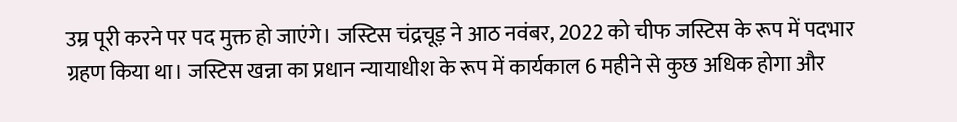उम्र पूरी करने पर पद मुक्त हो जाएंगे। जस्टिस चंद्रचूड़ ने आठ नवंबर, 2022 को चीफ जस्टिस के रूप में पदभार ग्रहण किया था। जस्टिस खन्ना का प्रधान न्यायाधीश के रूप में कार्यकाल 6 महीने से कुछ अधिक होगा और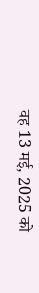वह 13 मई, 2025 को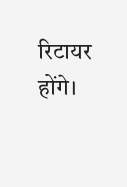रिटायर होंगे।